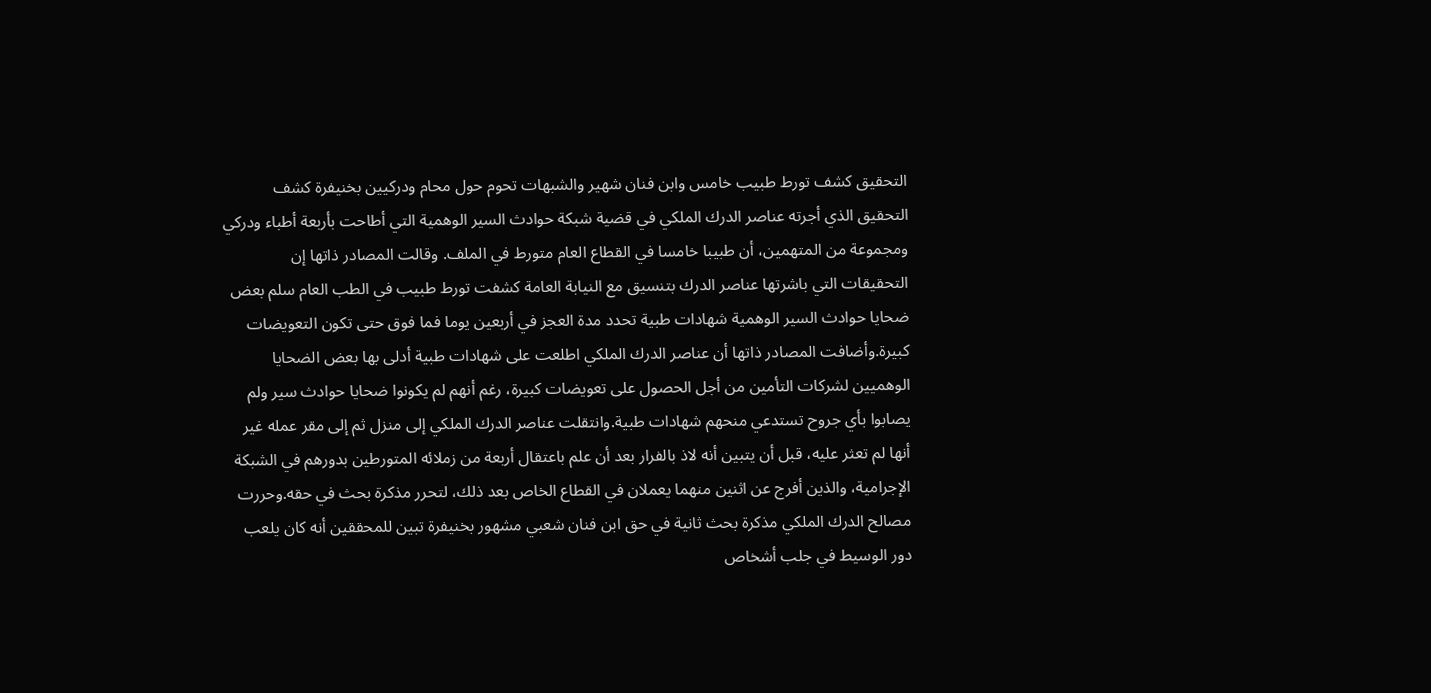التحقيق كشف تورط طبيب خامس وابن فنان شهير والشبهات تحوم حول محام ودركيين بخنيفرة كشف التحقيق الذي أجرته عناصر الدرك الملكي في قضية شبكة حوادث السير الوهمية التي أطاحت بأربعة أطباء ودركي ومجموعة من المتهمين، أن طبيبا خامسا في القطاع العام متورط في الملف. وقالت المصادر ذاتها إن التحقيقات التي باشرتها عناصر الدرك بتنسيق مع النيابة العامة كشفت تورط طبيب في الطب العام سلم بعض ضحايا حوادث السير الوهمية شهادات طبية تحدد مدة العجز في أربعين يوما فما فوق حتى تكون التعويضات كبيرة.وأضافت المصادر ذاتها أن عناصر الدرك الملكي اطلعت على شهادات طبية أدلى بها بعض الضحايا الوهميين لشركات التأمين من أجل الحصول على تعويضات كبيرة، رغم أنهم لم يكونوا ضحايا حوادث سير ولم يصابوا بأي جروح تستدعي منحهم شهادات طبية.وانتقلت عناصر الدرك الملكي إلى منزل ثم إلى مقر عمله غير أنها لم تعثر عليه، قبل أن يتبين أنه لاذ بالفرار بعد أن علم باعتقال أربعة من زملائه المتورطين بدورهم في الشبكة الإجرامية، والذين أفرج عن اثنين منهما يعملان في القطاع الخاص بعد ذلك، لتحرر مذكرة بحث في حقه.وحررت مصالح الدرك الملكي مذكرة بحث ثانية في حق ابن فنان شعبي مشهور بخنيفرة تبين للمحققين أنه كان يلعب دور الوسيط في جلب أشخاص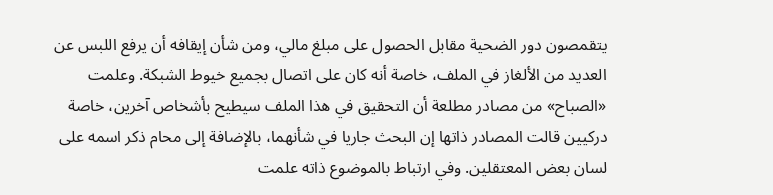يتقمصون دور الضحية مقابل الحصول على مبلغ مالي، ومن شأن إيقافه أن يرفع اللبس عن العديد من الألغاز في الملف، خاصة أنه كان على اتصال بجميع خيوط الشبكة. وعلمت «الصباح» من مصادر مطلعة أن التحقيق في هذا الملف سيطيح بأشخاص آخرين، خاصة دركيين قالت المصادر ذاتها إن البحث جاريا في شأنهما، بالإضافة إلى محام ذكر اسمه على لسان بعض المعتقلين. وفي ارتباط بالموضوع ذاته علمت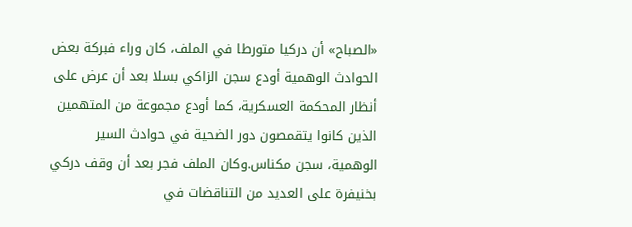«الصباح» أن دركيا متورطا في الملف، كان وراء فبركة بعض الحوادث الوهمية أودع سجن الزاكي بسلا بعد أن عرض على أنظار المحكمة العسكرية، كما أودع مجموعة من المتهمين الذين كانوا يتقمصون دور الضحية في حوادث السير الوهمية، سجن مكناس.وكان الملف فجر بعد أن وقف دركي بخنيفرة على العديد من التناقضات في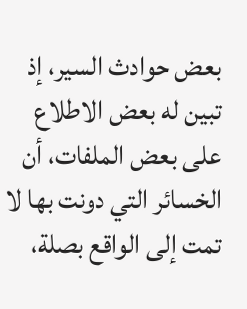بعض حوادث السير، إذ تبين له بعض الاطلاع على بعض الملفات، أن الخسائر التي دونت بها لا تمت إلى الواقع بصلة،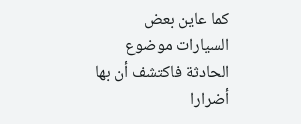كما عاين بعض السيارات موضوع الحادثة فاكتشف أن بها أضرارا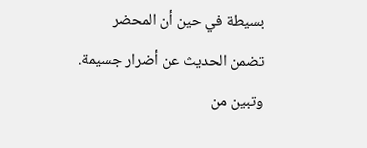بسيطة في حين أن المحضر تضمن الحديث عن أضرار جسيمة. وتبين من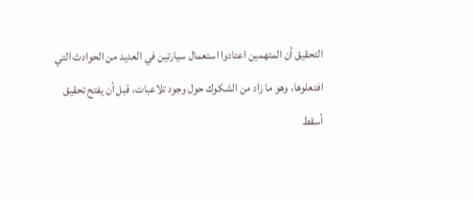التحقيق أن المتهمين اعتادوا استعمال سيارتين في العديد من الحوادث التي افتعلوها، وهو ما زاد من الشكوك حول وجود تلاعبات، قبل أن يفتح تحقيق أسقط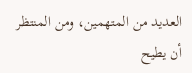العديد من المتهمين، ومن المنتظر أن يطيح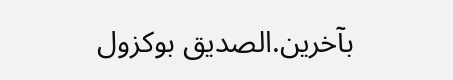بآخرين.الصديق بوكزول